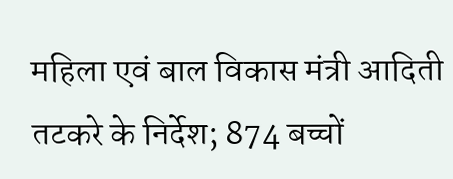महिला एवं बाल विकास मंत्री आदिती तटकरे के निर्देश; 874 बच्चों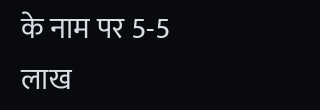के नाम पर 5-5 लाख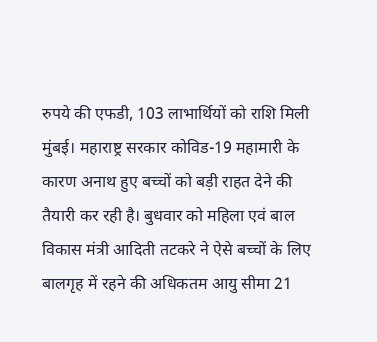रुपये की एफडी, 103 लाभार्थियों को राशि मिली
मुंबई। महाराष्ट्र सरकार कोविड-19 महामारी के कारण अनाथ हुए बच्चों को बड़ी राहत देने की तैयारी कर रही है। बुधवार को महिला एवं बाल विकास मंत्री आदिती तटकरे ने ऐसे बच्चों के लिए बालगृह में रहने की अधिकतम आयु सीमा 21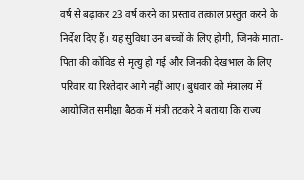वर्ष से बढ़ाकर 23 वर्ष करने का प्रस्ताव तत्काल प्रस्तुत करने के निर्देश दिए हैं। यह सुविधा उन बच्चों के लिए होगी, जिनके माता-पिता की कोविड से मृत्यु हो गई और जिनकी देखभाल के लिए परिवार या रिश्तेदार आगे नहीं आए। बुधवार को मंत्रालय में आयोजित समीक्षा बैठक में मंत्री तटकरे ने बताया कि राज्य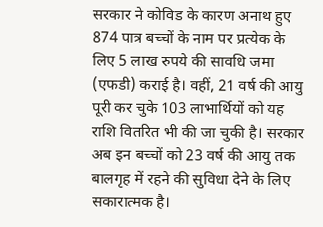सरकार ने कोविड के कारण अनाथ हुए 874 पात्र बच्चों के नाम पर प्रत्येक के लिए 5 लाख रुपये की सावधि जमा (एफडी) कराई है। वहीं, 21 वर्ष की आयु पूरी कर चुके 103 लाभार्थियों को यह राशि वितरित भी की जा चुकी है। सरकार अब इन बच्चों को 23 वर्ष की आयु तक बालगृह में रहने की सुविधा देने के लिए सकारात्मक है।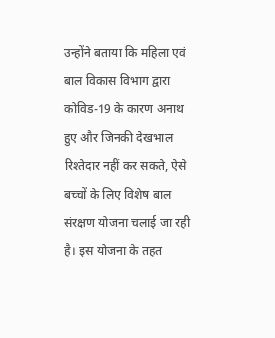उन्होंने बताया कि महिला एवं बाल विकास विभाग द्वारा कोविड-19 के कारण अनाथ हुए और जिनकी देखभाल रिश्तेदार नहीं कर सकते, ऐसे बच्चों के लिए विशेष बाल संरक्षण योजना चलाई जा रही है। इस योजना के तहत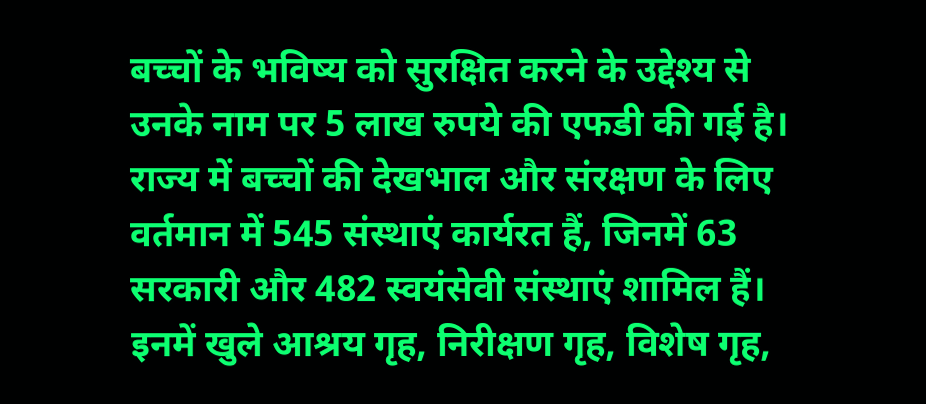बच्चों के भविष्य को सुरक्षित करने के उद्देश्य से उनके नाम पर 5 लाख रुपये की एफडी की गई है। राज्य में बच्चों की देखभाल और संरक्षण के लिए वर्तमान में 545 संस्थाएं कार्यरत हैं, जिनमें 63 सरकारी और 482 स्वयंसेवी संस्थाएं शामिल हैं। इनमें खुले आश्रय गृह, निरीक्षण गृह, विशेष गृह,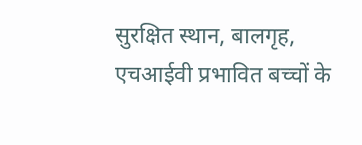सुरक्षित स्थान, बालगृह, एचआईवी प्रभावित बच्चों के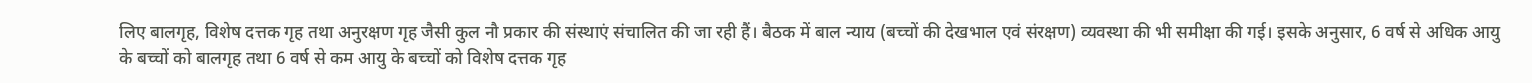लिए बालगृह, विशेष दत्तक गृह तथा अनुरक्षण गृह जैसी कुल नौ प्रकार की संस्थाएं संचालित की जा रही हैं। बैठक में बाल न्याय (बच्चों की देखभाल एवं संरक्षण) व्यवस्था की भी समीक्षा की गई। इसके अनुसार, 6 वर्ष से अधिक आयु के बच्चों को बालगृह तथा 6 वर्ष से कम आयु के बच्चों को विशेष दत्तक गृह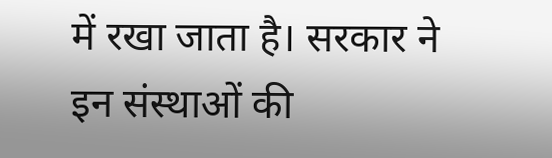में रखा जाता है। सरकार ने इन संस्थाओं की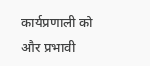कार्यप्रणाली को और प्रभावी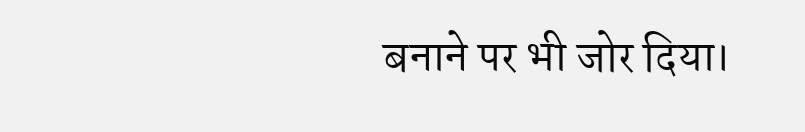बनाने पर भी जोर दिया।